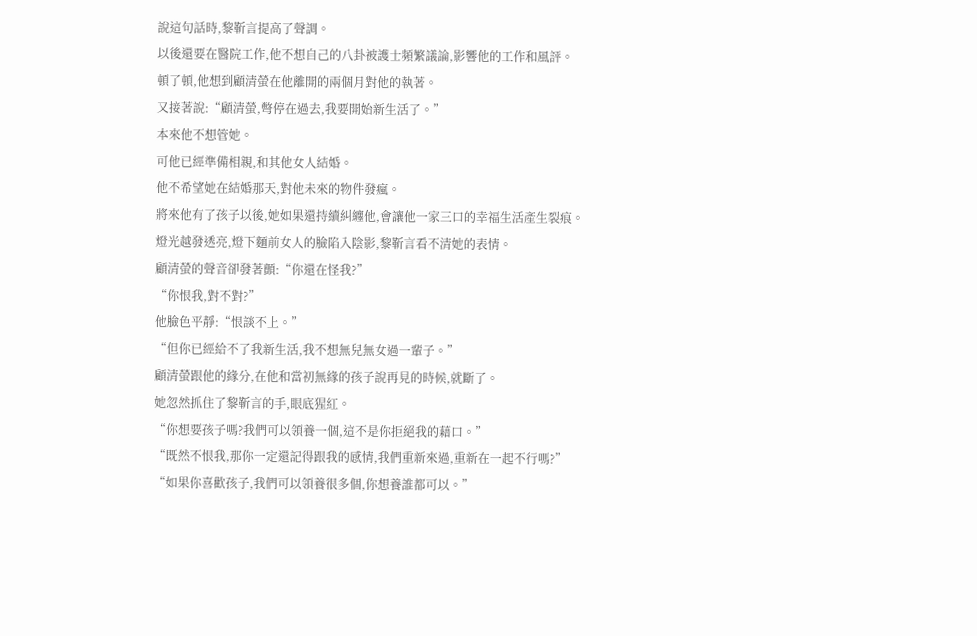說這句話時,黎靳言提高了聲調。
以後還要在醫院工作,他不想自己的八卦被護士頻繁議論,影響他的工作和風評。
頓了頓,他想到顧清螢在他離開的兩個月對他的執著。
又接著說:“顧清螢,彆停在過去,我要開始新生活了。”
本來他不想管她。
可他已經準備相親,和其他女人結婚。
他不希望她在結婚那天,對他未來的物件發瘋。
將來他有了孩子以後,她如果還持續糾纏他,會讓他一家三口的幸福生活產生裂痕。
燈光越發透亮,燈下麵前女人的臉陷入陰影,黎靳言看不清她的表情。
顧清螢的聲音卻發著顫:“你還在怪我?”
“你恨我,對不對?”
他臉色平靜:“恨談不上。”
“但你已經給不了我新生活,我不想無兒無女過一輩子。”
顧清螢跟他的緣分,在他和當初無緣的孩子說再見的時候,就斷了。
她忽然抓住了黎靳言的手,眼底猩紅。
“你想要孩子嗎?我們可以領養一個,這不是你拒絕我的藉口。”
“既然不恨我,那你一定還記得跟我的感情,我們重新來過,重新在一起不行嗎?”
“如果你喜歡孩子,我們可以領養很多個,你想養誰都可以。”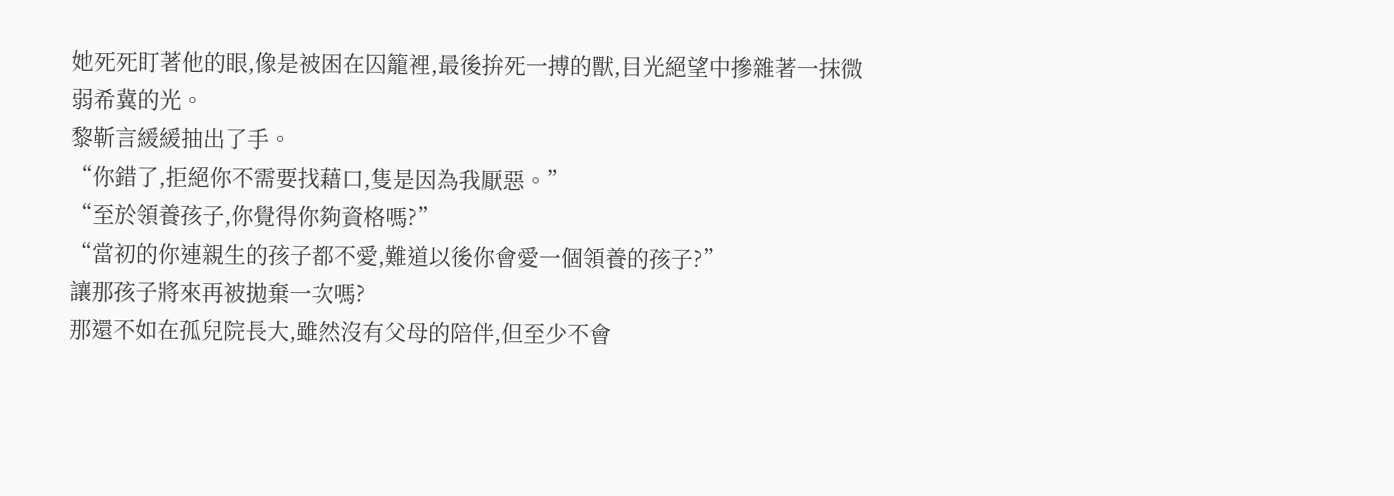她死死盯著他的眼,像是被困在囚籠裡,最後拚死一搏的獸,目光絕望中摻雜著一抹微弱希冀的光。
黎靳言緩緩抽出了手。
“你錯了,拒絕你不需要找藉口,隻是因為我厭惡。”
“至於領養孩子,你覺得你夠資格嗎?”
“當初的你連親生的孩子都不愛,難道以後你會愛一個領養的孩子?”
讓那孩子將來再被拋棄一次嗎?
那還不如在孤兒院長大,雖然沒有父母的陪伴,但至少不會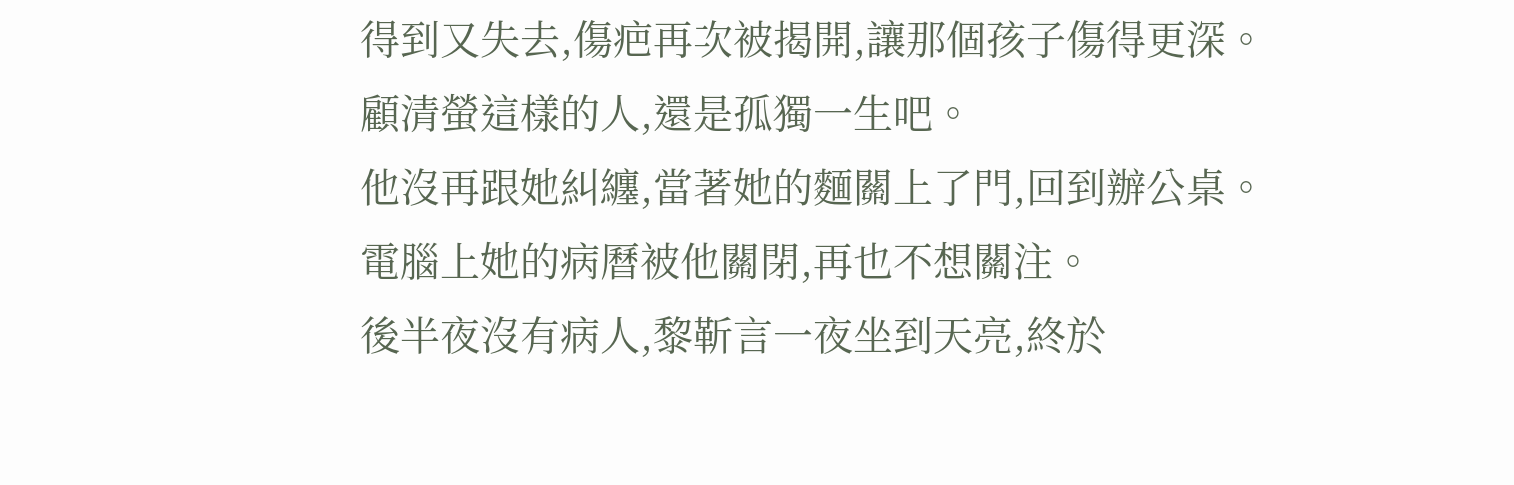得到又失去,傷疤再次被揭開,讓那個孩子傷得更深。
顧清螢這樣的人,還是孤獨一生吧。
他沒再跟她糾纏,當著她的麵關上了門,回到辦公桌。
電腦上她的病曆被他關閉,再也不想關注。
後半夜沒有病人,黎靳言一夜坐到天亮,終於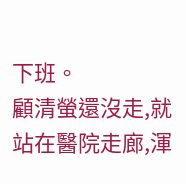下班。
顧清螢還沒走,就站在醫院走廊,渾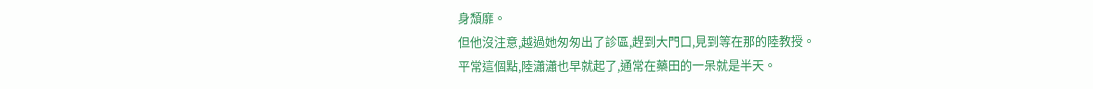身頹靡。
但他沒注意,越過她匆匆出了診區,趕到大門口,見到等在那的陸教授。
平常這個點,陸瀟瀟也早就起了,通常在藥田的一呆就是半天。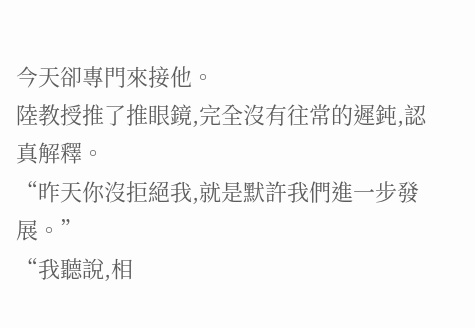今天卻專門來接他。
陸教授推了推眼鏡,完全沒有往常的遲鈍,認真解釋。
“昨天你沒拒絕我,就是默許我們進一步發展。”
“我聽說,相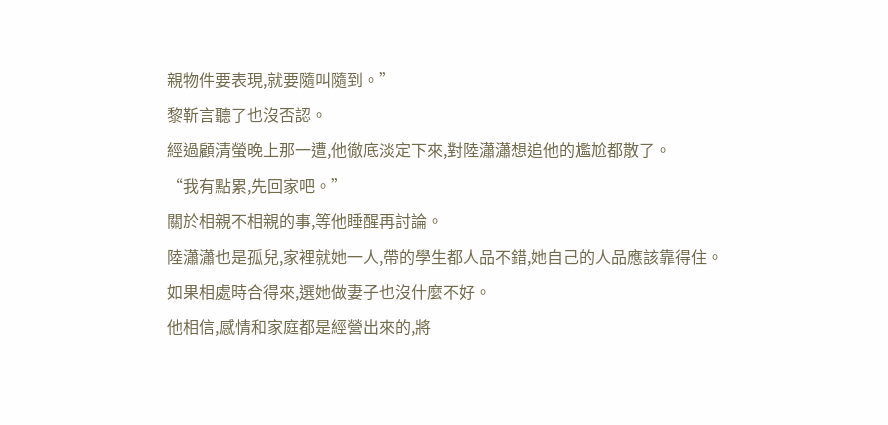親物件要表現,就要隨叫隨到。”
黎靳言聽了也沒否認。
經過顧清螢晚上那一遭,他徹底淡定下來,對陸瀟瀟想追他的尷尬都散了。
“我有點累,先回家吧。”
關於相親不相親的事,等他睡醒再討論。
陸瀟瀟也是孤兒,家裡就她一人,帶的學生都人品不錯,她自己的人品應該靠得住。
如果相處時合得來,選她做妻子也沒什麼不好。
他相信,感情和家庭都是經營出來的,將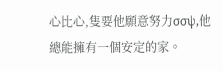心比心,隻要他願意努力σσψ,他總能擁有一個安定的家。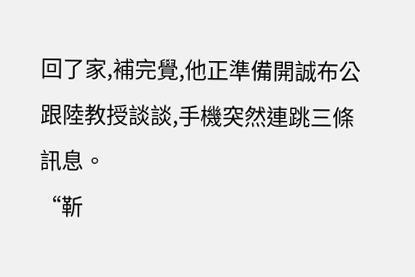回了家,補完覺,他正準備開誠布公跟陸教授談談,手機突然連跳三條訊息。
“靳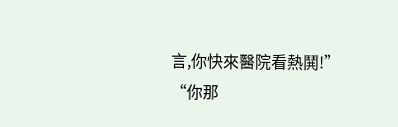言,你快來醫院看熱鬨!”
“你那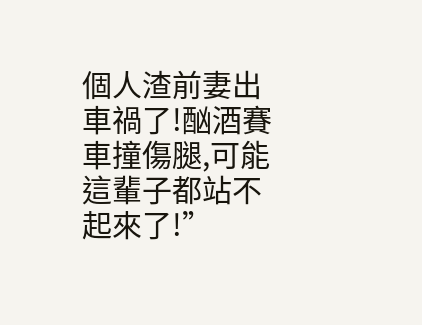個人渣前妻出車禍了!酗酒賽車撞傷腿,可能這輩子都站不起來了!”